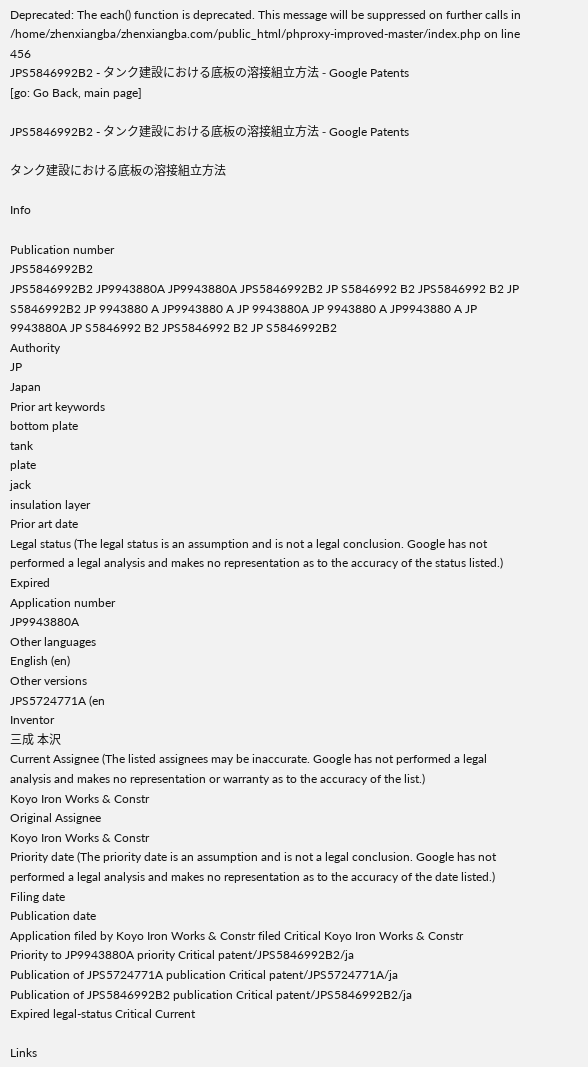Deprecated: The each() function is deprecated. This message will be suppressed on further calls in /home/zhenxiangba/zhenxiangba.com/public_html/phproxy-improved-master/index.php on line 456
JPS5846992B2 - タンク建設における底板の溶接組立方法 - Google Patents
[go: Go Back, main page]

JPS5846992B2 - タンク建設における底板の溶接組立方法 - Google Patents

タンク建設における底板の溶接組立方法

Info

Publication number
JPS5846992B2
JPS5846992B2 JP9943880A JP9943880A JPS5846992B2 JP S5846992 B2 JPS5846992 B2 JP S5846992B2 JP 9943880 A JP9943880 A JP 9943880A JP 9943880 A JP9943880 A JP 9943880A JP S5846992 B2 JPS5846992 B2 JP S5846992B2
Authority
JP
Japan
Prior art keywords
bottom plate
tank
plate
jack
insulation layer
Prior art date
Legal status (The legal status is an assumption and is not a legal conclusion. Google has not performed a legal analysis and makes no representation as to the accuracy of the status listed.)
Expired
Application number
JP9943880A
Other languages
English (en)
Other versions
JPS5724771A (en
Inventor
三成 本沢
Current Assignee (The listed assignees may be inaccurate. Google has not performed a legal analysis and makes no representation or warranty as to the accuracy of the list.)
Koyo Iron Works & Constr
Original Assignee
Koyo Iron Works & Constr
Priority date (The priority date is an assumption and is not a legal conclusion. Google has not performed a legal analysis and makes no representation as to the accuracy of the date listed.)
Filing date
Publication date
Application filed by Koyo Iron Works & Constr filed Critical Koyo Iron Works & Constr
Priority to JP9943880A priority Critical patent/JPS5846992B2/ja
Publication of JPS5724771A publication Critical patent/JPS5724771A/ja
Publication of JPS5846992B2 publication Critical patent/JPS5846992B2/ja
Expired legal-status Critical Current

Links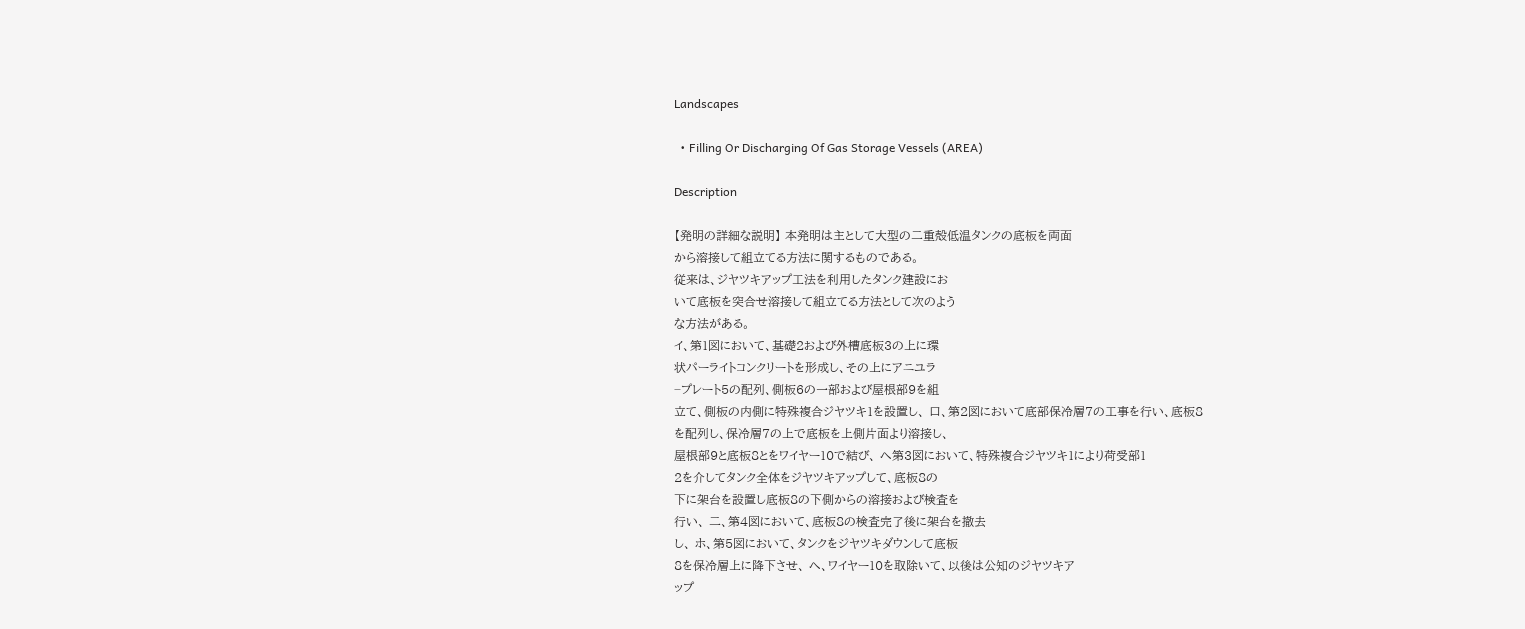Landscapes

  • Filling Or Discharging Of Gas Storage Vessels (AREA)

Description

【発明の詳細な説明】 本発明は主として大型の二重殻低温タンクの底板を両面
から溶接して組立てる方法に関するものである。
従来は、ジヤツキアップ工法を利用したタンク建設にお
いて底板を突合せ溶接して組立てる方法として次のよう
な方法がある。
イ、第1図において、基礎2および外槽底板3の上に環
状パーライトコンクリートを形成し、その上にアニユラ
−プレート5の配列、側板6の一部および屋根部9を組
立て、側板の内側に特殊複合ジヤツキ1を設置し、 口、第2図において底部保冷層7の工事を行い、底板8
を配列し、保冷層7の上で底板を上側片面より溶接し、
屋根部9と底板8とをワイヤー10で結び、 へ第3図において、特殊複合ジヤツキ1により荷受部1
2を介してタンク全体をジヤツキアップして、底板8の
下に架台を設置し底板8の下側からの溶接および検査を
行い、 二、第4図において、底板8の検査完了後に架台を撤去
し、 ホ、第5図において、タンクをジヤツキダウンして底板
8を保冷層上に降下させ、 へ、ワイヤー10を取除いて、以後は公知のジヤツキア
ップ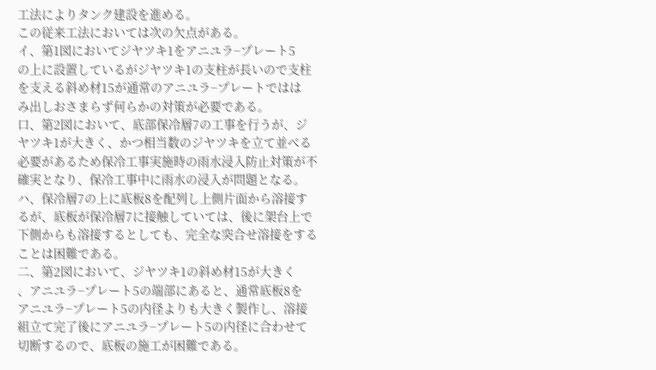工法によりタンク建設を進める。
この従来工法においては次の欠点がある。
イ、第1図においてジヤツキ1をアニユラ−プレート5
の上に設置しているがジヤツキ1の支柱が長いので支柱
を支える斜め材15が通常のアニユラ−プレートではは
み出しおさまらず何らかの対策が必要である。
口、第2図において、底部保冷層7の工事を行うが、ジ
ヤツキ1が大きく、かつ相当数のジヤツキを立て並べる
必要があるため保冷工事実施時の雨水浸入防止対策が不
確実となり、保冷工事中に雨水の浸入が問題となる。
ハ、保冷層7の上に底板8を配列し上側片面から溶接す
るが、底板が保冷層7に接触していては、後に架台上で
下側からも溶接するとしても、完全な突合せ溶接をする
ことは困難である。
二、第2図において、ジヤツキ1の斜め材15が大きく
、アニユラ−プレート5の端部にあると、通常底板8を
アニユラ−プレート5の内径よりも大きく製作し、溶接
組立て完了後にアニユラ−プレート5の内径に合わせて
切断するので、底板の施工が困難である。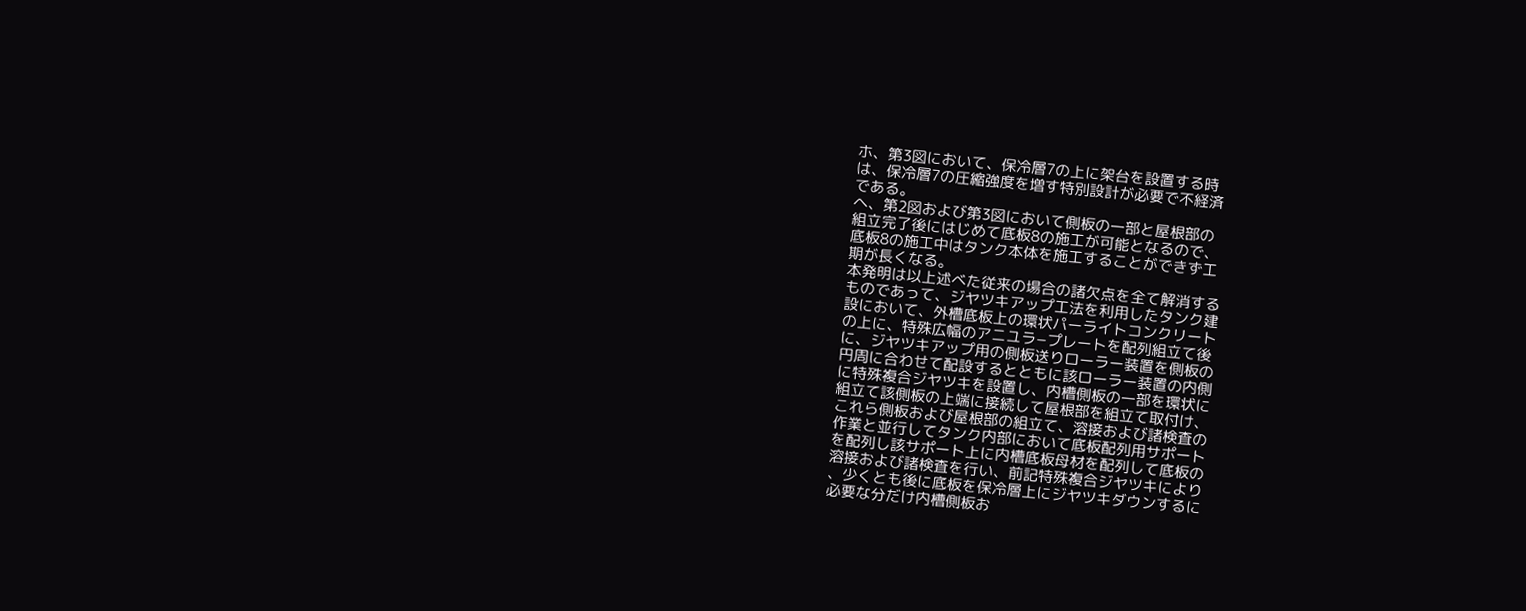ホ、第3図において、保冷層7の上に架台を設置する時
は、保冷層7の圧縮強度を増す特別設計が必要で不経済
である。
へ、第2図および第3図において側板の一部と屋根部の
組立完了後にはじめて底板8の施工が可能となるので、
底板8の施工中はタンク本体を施工することができず工
期が長くなる。
本発明は以上述べた従来の場合の諸欠点を全て解消する
ものであって、ジヤツキアップ工法を利用したタンク建
設において、外槽底板上の環状パーライトコンクリート
の上に、特殊広幅のアニユラ−プレートを配列組立て後
に、ジヤツキアップ用の側板送りローラー装置を側板の
円周に合わせて配設するとともに該ローラー装置の内側
に特殊複合ジヤツキを設置し、内槽側板の一部を環状に
組立て該側板の上端に接続して屋根部を組立て取付け、
これら側板および屋根部の組立て、溶接および諸検査の
作業と並行してタンク内部において底板配列用サポート
を配列し該サポート上に内槽底板母材を配列して底板の
溶接および諸検査を行い、前記特殊複合ジヤツキにより
、少くとも後に底板を保冷層上にジヤツキダウンするに
必要な分だけ内槽側板お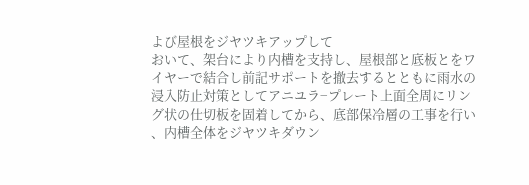よび屋根をジヤツキアップして
おいて、架台により内槽を支持し、屋根部と底板とをワ
イヤーで結合し前記サポートを撤去するとともに雨水の
浸入防止対策としてアニユラ−プレート上面全周にリン
グ状の仕切板を固着してから、底部保冷層の工事を行い
、内槽全体をジヤツキダウン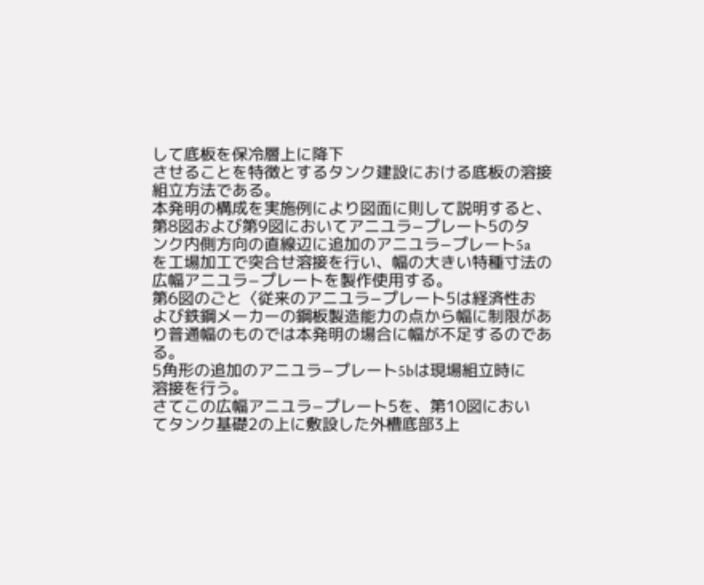して底板を保冷層上に降下
させることを特徴とするタンク建設における底板の溶接
組立方法である。
本発明の構成を実施例により図面に則して説明すると、
第8図および第9図においてアニユラ−プレート5のタ
ンク内側方向の直線辺に追加のアニユラ−プレート5a
を工場加工で突合せ溶接を行い、幅の大きい特種寸法の
広幅アニユラ−プレートを製作使用する。
第6図のごと〈従来のアニユラ−プレート5は経済性お
よび鉄鋼メーカーの鋼板製造能力の点から幅に制限があ
り普通幅のものでは本発明の場合に幅が不足するのであ
る。
5角形の追加のアニユラ−プレート5bは現場組立時に
溶接を行う。
さてこの広幅アニユラ−プレート5を、第10図におい
てタンク基礎2の上に敷設した外槽底部3上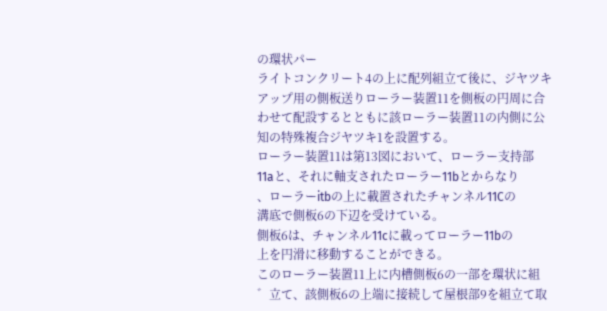の環状パー
ライトコンクリート4の上に配列組立て後に、ジヤツキ
アップ用の側板送りローラー装置11を側板の円周に合
わせて配設するとともに該ローラー装置11の内側に公
知の特殊複合ジヤツキ1を設置する。
ローラー装置11は第13図において、ローラー支持部
11aと、それに軸支されたローラー11bとからなり
、ローラーitbの上に載置されたチャンネル11Cの
溝底で側板6の下辺を受けている。
側板6は、チャンネル11cに載ってローラー11bの
上を円滑に移動することができる。
このローラー装置11上に内槽側板6の一部を環状に組
゛立て、該側板6の上端に接続して屋根部9を組立て取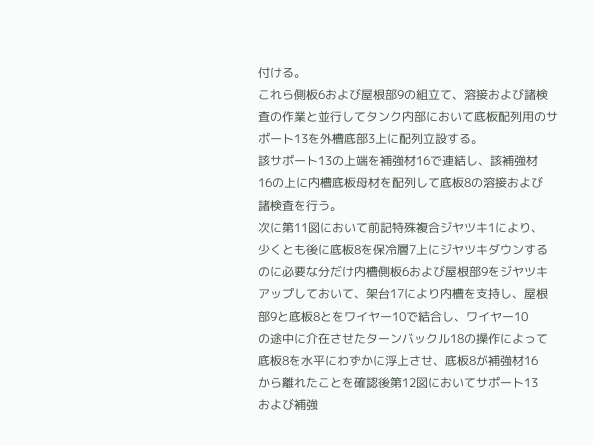付ける。
これら側板6および屋根部9の組立て、溶接および諸検
査の作業と並行してタンク内部において底板配列用のサ
ポート13を外槽底部3上に配列立設する。
該サポート13の上端を補強材16で連結し、該補強材
16の上に内槽底板母材を配列して底板8の溶接および
諸検査を行う。
次に第11図において前記特殊複合ジヤツキ1により、
少くとも後に底板8を保冷層7上にジヤツキダウンする
のに必要な分だけ内槽側板6および屋根部9をジヤツキ
アップしておいて、架台17により内槽を支持し、屋根
部9と底板8とをワイヤー10で結合し、ワイヤー10
の途中に介在させたターンバックル18の操作によって
底板8を水平にわずかに浮上させ、底板8が補強材16
から離れたことを確認後第12図においてサポート13
および補強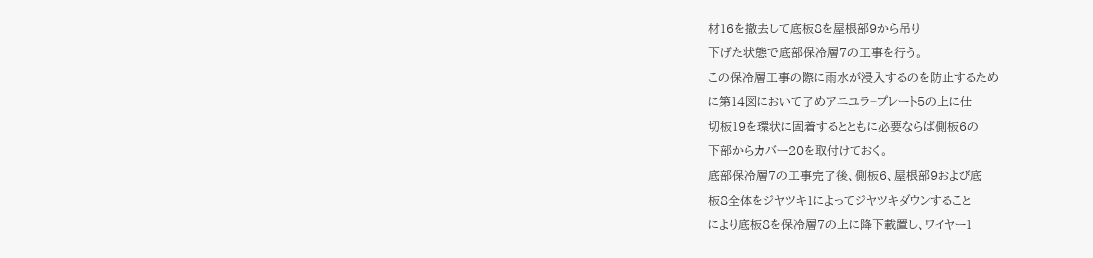材16を撤去して底板8を屋根部9から吊り
下げた状態で底部保冷層7の工事を行う。
この保冷層工事の際に雨水が浸入するのを防止するため
に第14図において了めアニユラ−プレート5の上に仕
切板19を環状に固着するとともに必要ならば側板6の
下部からカバー20を取付けておく。
底部保冷層7の工事完了後、側板6、屋根部9および底
板8全体をジヤツキ1によってジヤツキダウンすること
により底板8を保冷層7の上に降下載置し、ワイヤー1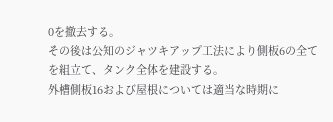0を撤去する。
その後は公知のジャツキアップ工法により側板6の全て
を組立て、タンク全体を建設する。
外槽側板16および屋根については適当な時期に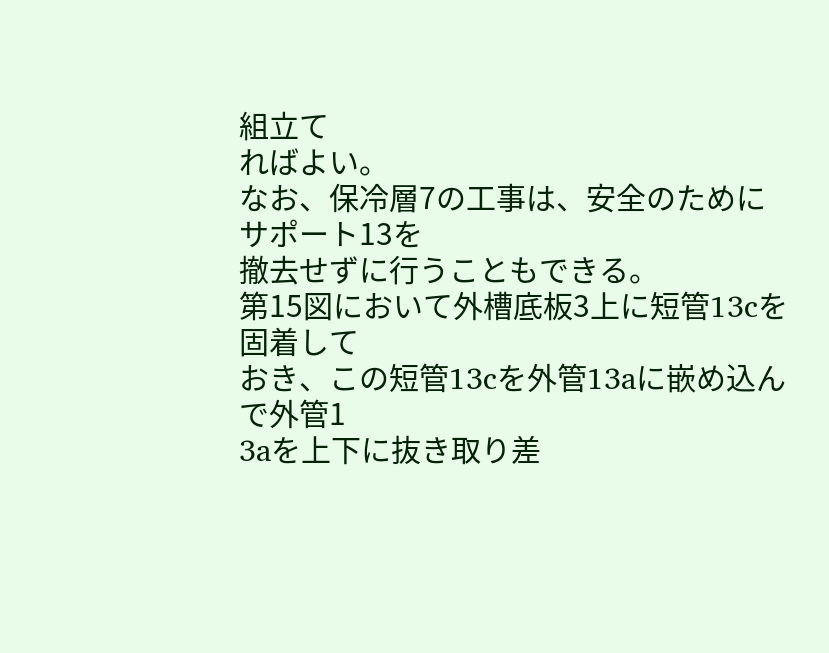組立て
ればよい。
なお、保冷層7の工事は、安全のためにサポート13を
撤去せずに行うこともできる。
第15図において外槽底板3上に短管13cを固着して
おき、この短管13cを外管13aに嵌め込んで外管1
3aを上下に抜き取り差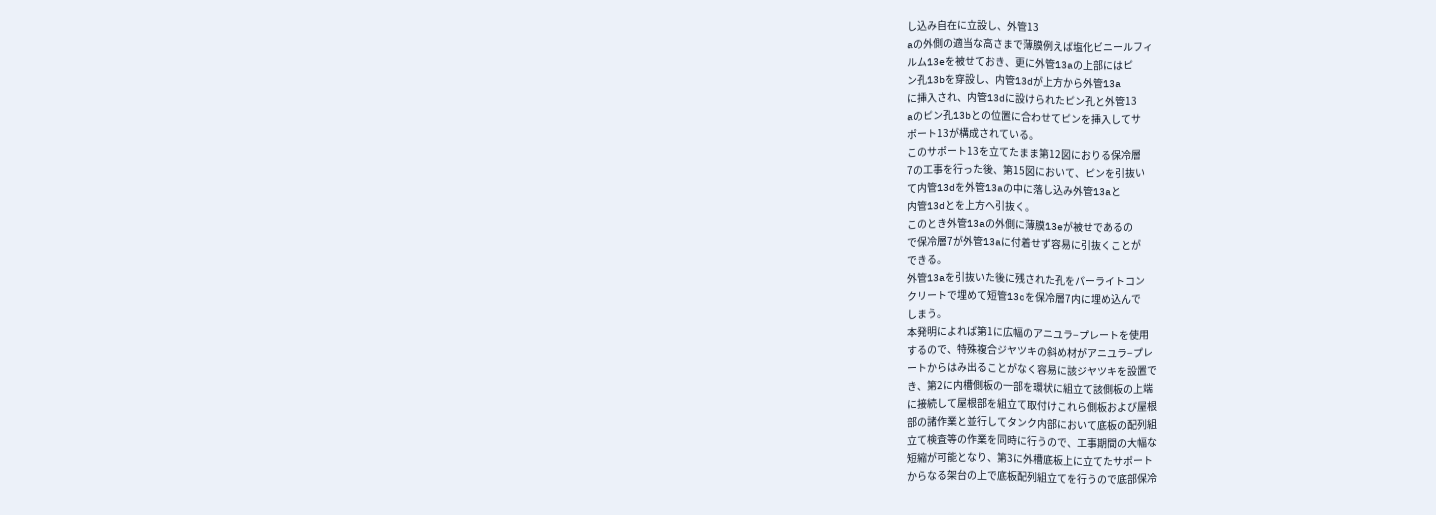し込み自在に立設し、外管13
aの外側の適当な高さまで薄膜例えば塩化ビニールフィ
ルム13eを被せておき、更に外管13aの上部にはピ
ン孔13bを穿設し、内管13dが上方から外管13a
に挿入され、内管13dに設けられたピン孔と外管13
aのピン孔13bとの位置に合わせてピンを挿入してサ
ポート13が構成されている。
このサポート13を立てたまま第12図におりる保冷層
7の工事を行った後、第15図において、ピンを引抜い
て内管13dを外管13aの中に落し込み外管13aと
内管13dとを上方へ引抜く。
このとき外管13aの外側に薄膜13eが被せであるの
で保冷層7が外管13aに付着せず容易に引抜くことが
できる。
外管13aを引抜いた後に残された孔をパーライトコン
クリートで埋めて短管13cを保冷層7内に埋め込んで
しまう。
本発明によれば第1に広幅のアニユラ−プレートを使用
するので、特殊複合ジヤツキの斜め材がアニユラ−プレ
ートからはみ出ることがなく容易に該ジヤツキを設置で
き、第2に内槽側板の一部を環状に組立て該側板の上端
に接続して屋根部を組立て取付けこれら側板および屋根
部の諸作業と並行してタンク内部において底板の配列組
立て検査等の作業を同時に行うので、工事期間の大幅な
短縮が可能となり、第3に外槽底板上に立てたサポート
からなる架台の上で底板配列組立てを行うので底部保冷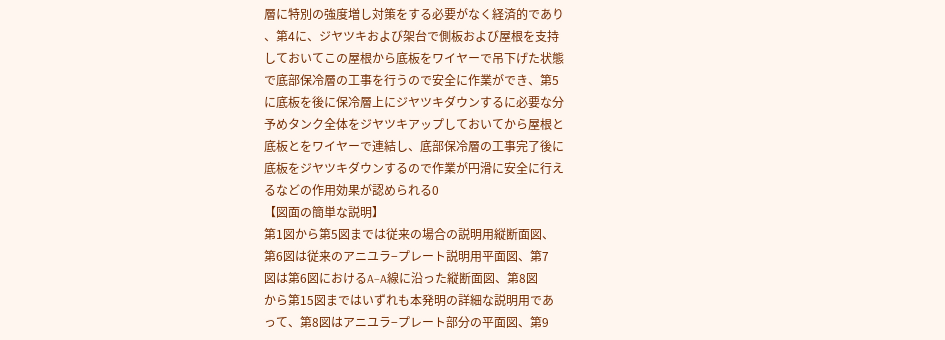層に特別の強度増し対策をする必要がなく経済的であり
、第4に、ジヤツキおよび架台で側板および屋根を支持
しておいてこの屋根から底板をワイヤーで吊下げた状態
で底部保冷層の工事を行うので安全に作業ができ、第5
に底板を後に保冷層上にジヤツキダウンするに必要な分
予めタンク全体をジヤツキアップしておいてから屋根と
底板とをワイヤーで連結し、底部保冷層の工事完了後に
底板をジヤツキダウンするので作業が円滑に安全に行え
るなどの作用効果が認められる0
【図面の簡単な説明】
第1図から第5図までは従来の場合の説明用縦断面図、
第6図は従来のアニユラ−プレート説明用平面図、第7
図は第6図におけるA−A線に沿った縦断面図、第8図
から第15図まではいずれも本発明の詳細な説明用であ
って、第8図はアニユラ−プレート部分の平面図、第9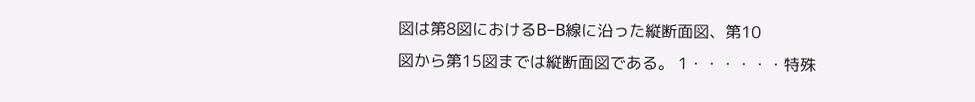図は第8図におけるB−B線に沿った縦断面図、第10
図から第15図までは縦断面図である。 1・・・・・・特殊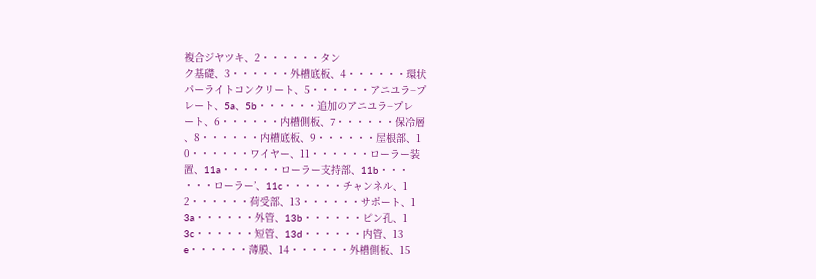複合ジヤツキ、2・・・・・・タン
ク基礎、3・・・・・・外槽底板、4・・・・・・環状
パーライトコンクリート、5・・・・・・アニユラ−プ
レート、5a、5b・・・・・・追加のアニユラ−プレ
ート、6・・・・・・内槽側板、7・・・・・・保冷層
、8・・・・・・内槽底板、9・・・・・・屋根部、1
0・・・・・・ワイヤー、11・・・・・・ローラー装
置、11a・・・・・・ローラー支持部、11b・・・
・・・ローラー’、11c・・・・・・チャンネル、1
2・・・・・・荷受部、13・・・・・・サポート、1
3a・・・・・・外管、13b・・・・・・ピン孔、1
3c・・・・・・短管、13d・・・・・・内管、13
e・・・・・・薄膜、14・・・・・・外槽側板、15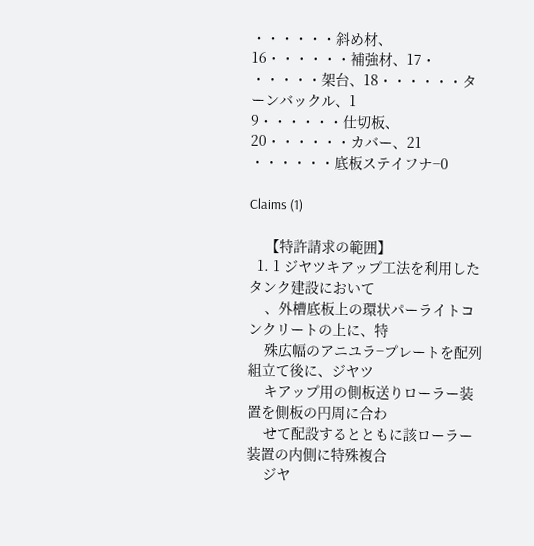・・・・・・斜め材、16・・・・・・補強材、17・
・・・・・架台、18・・・・・・ターンバックル、1
9・・・・・・仕切板、20・・・・・・カバー、21
・・・・・・底板ステイフナ−0

Claims (1)

    【特許請求の範囲】
  1. 1 ジヤツキアップ工法を利用したタンク建設において
    、外槽底板上の環状パーライトコンクリートの上に、特
    殊広幅のアニユラ−プレートを配列組立て後に、ジヤツ
    キアップ用の側板送りローラー装置を側板の円周に合わ
    せて配設するとともに該ローラー装置の内側に特殊複合
    ジヤ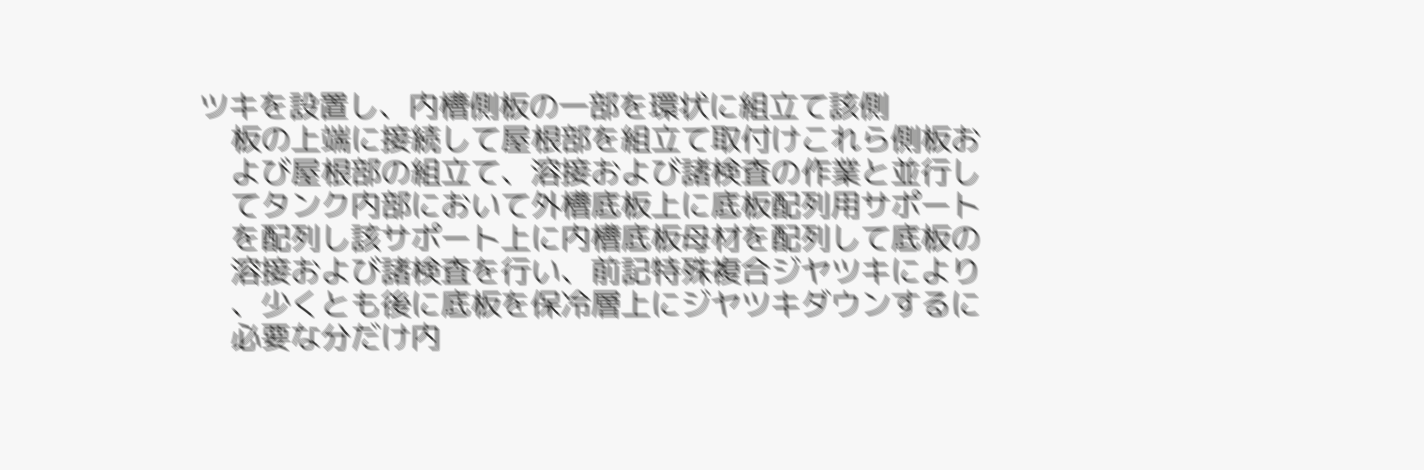ツキを設置し、内槽側板の一部を環状に組立て該側
    板の上端に接続して屋根部を組立て取付けこれら側板お
    よび屋根部の組立て、溶接および諸検査の作業と並行し
    てタンク内部において外槽底板上に底板配列用サポート
    を配列し該サポート上に内槽底板母材を配列して底板の
    溶接および諸検査を行い、前記特殊複合ジヤツキにより
    、少くとも後に底板を保冷層上にジヤツキダウンするに
    必要な分だけ内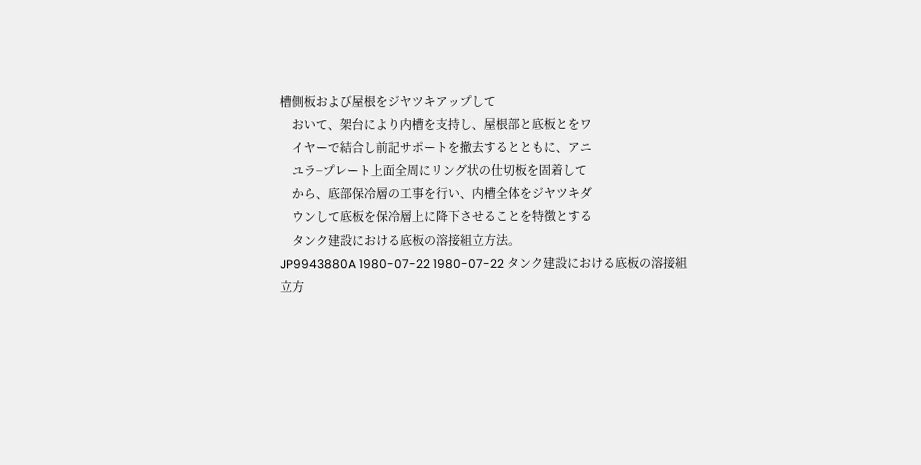槽側板および屋根をジヤツキアップして
    おいて、架台により内槽を支持し、屋根部と底板とをワ
    イヤーで結合し前記サポートを撤去するとともに、アニ
    ユラ−プレート上面全周にリング状の仕切板を固着して
    から、底部保冷層の工事を行い、内槽全体をジヤツキダ
    ウンして底板を保冷層上に降下させることを特徴とする
    タンク建設における底板の溶接組立方法。
JP9943880A 1980-07-22 1980-07-22 タンク建設における底板の溶接組立方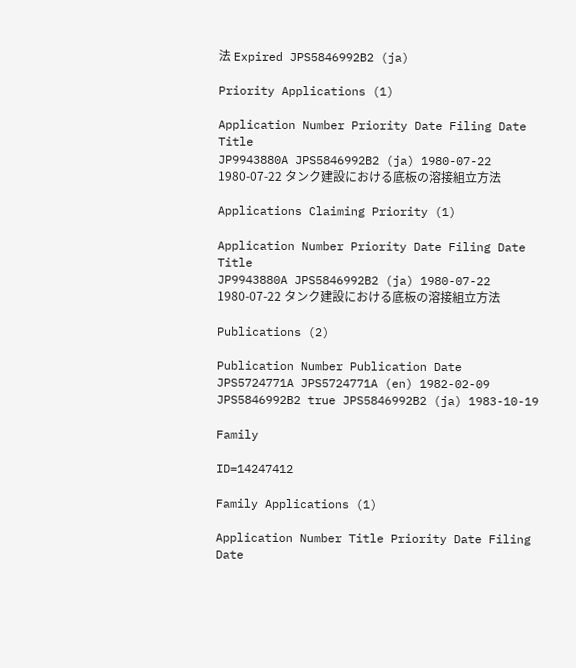法 Expired JPS5846992B2 (ja)

Priority Applications (1)

Application Number Priority Date Filing Date Title
JP9943880A JPS5846992B2 (ja) 1980-07-22 1980-07-22 タンク建設における底板の溶接組立方法

Applications Claiming Priority (1)

Application Number Priority Date Filing Date Title
JP9943880A JPS5846992B2 (ja) 1980-07-22 1980-07-22 タンク建設における底板の溶接組立方法

Publications (2)

Publication Number Publication Date
JPS5724771A JPS5724771A (en) 1982-02-09
JPS5846992B2 true JPS5846992B2 (ja) 1983-10-19

Family

ID=14247412

Family Applications (1)

Application Number Title Priority Date Filing Date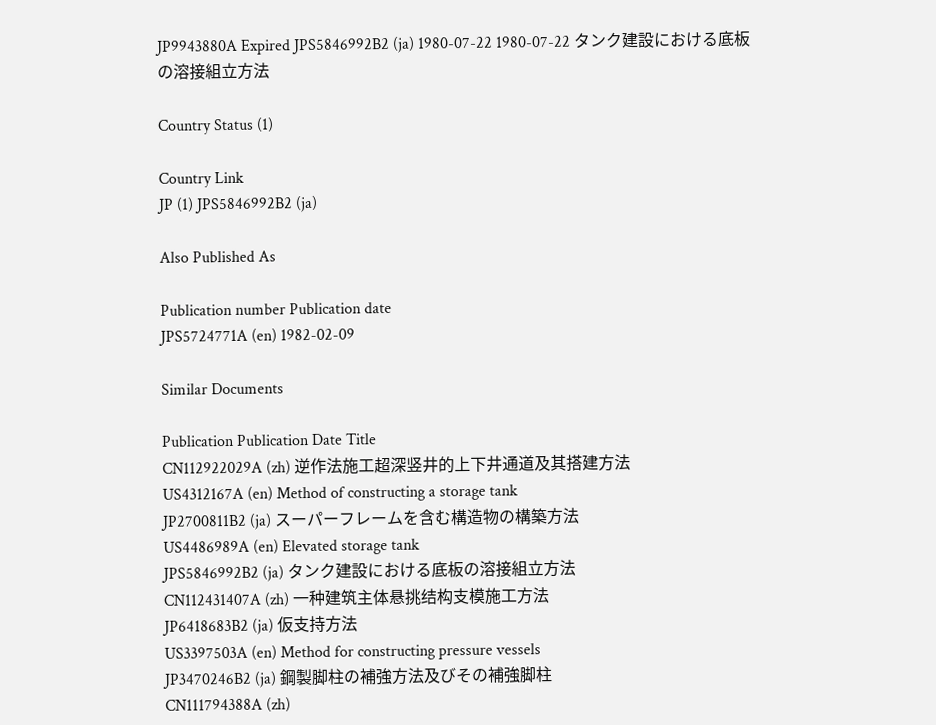JP9943880A Expired JPS5846992B2 (ja) 1980-07-22 1980-07-22 タンク建設における底板の溶接組立方法

Country Status (1)

Country Link
JP (1) JPS5846992B2 (ja)

Also Published As

Publication number Publication date
JPS5724771A (en) 1982-02-09

Similar Documents

Publication Publication Date Title
CN112922029A (zh) 逆作法施工超深竖井的上下井通道及其搭建方法
US4312167A (en) Method of constructing a storage tank
JP2700811B2 (ja) スーパーフレームを含む構造物の構築方法
US4486989A (en) Elevated storage tank
JPS5846992B2 (ja) タンク建設における底板の溶接組立方法
CN112431407A (zh) 一种建筑主体悬挑结构支模施工方法
JP6418683B2 (ja) 仮支持方法
US3397503A (en) Method for constructing pressure vessels
JP3470246B2 (ja) 鋼製脚柱の補強方法及びその補強脚柱
CN111794388A (zh)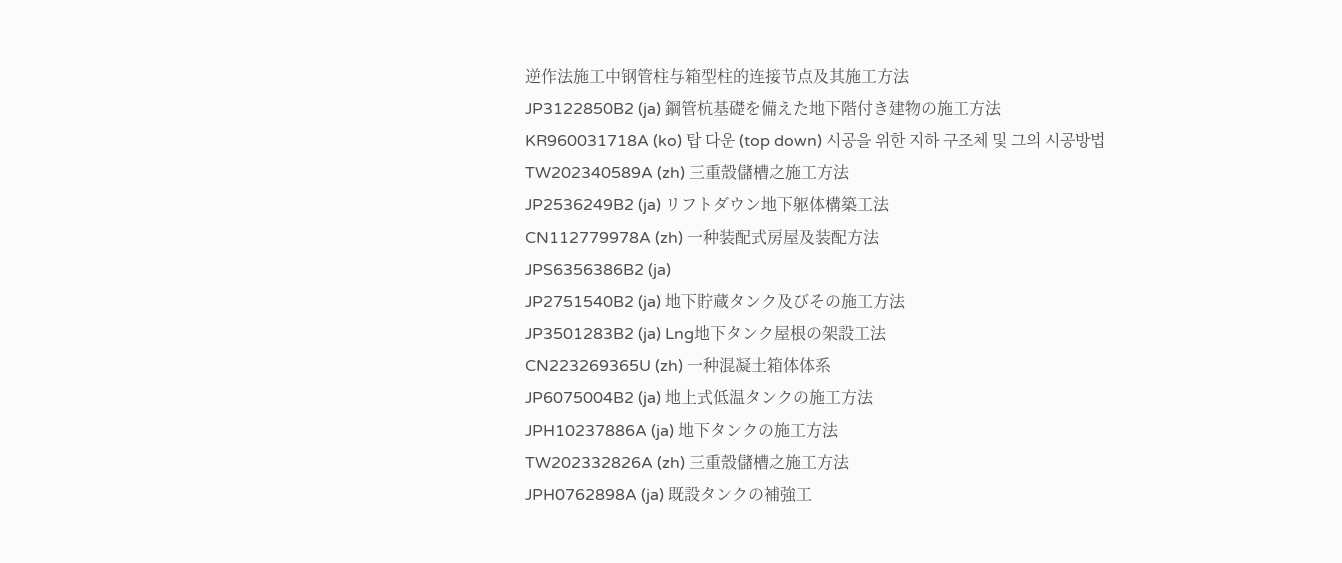逆作法施工中钢管柱与箱型柱的连接节点及其施工方法
JP3122850B2 (ja) 鋼管杭基礎を備えた地下階付き建物の施工方法
KR960031718A (ko) 탑 다운 (top down) 시공을 위한 지하 구조체 및 그의 시공방법
TW202340589A (zh) 三重殼儲槽之施工方法
JP2536249B2 (ja) リフトダウン地下躯体構築工法
CN112779978A (zh) 一种装配式房屋及装配方法
JPS6356386B2 (ja)
JP2751540B2 (ja) 地下貯蔵タンク及びその施工方法
JP3501283B2 (ja) Lng地下タンク屋根の架設工法
CN223269365U (zh) 一种混凝土箱体体系
JP6075004B2 (ja) 地上式低温タンクの施工方法
JPH10237886A (ja) 地下タンクの施工方法
TW202332826A (zh) 三重殼儲槽之施工方法
JPH0762898A (ja) 既設タンクの補強工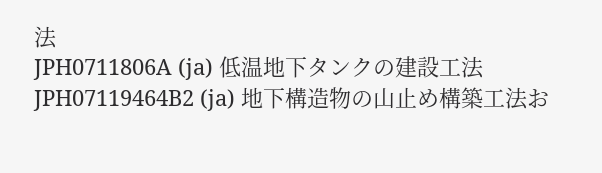法
JPH0711806A (ja) 低温地下タンクの建設工法
JPH07119464B2 (ja) 地下構造物の山止め構築工法お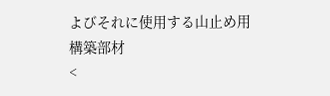よびそれに使用する山止め用構築部材
<